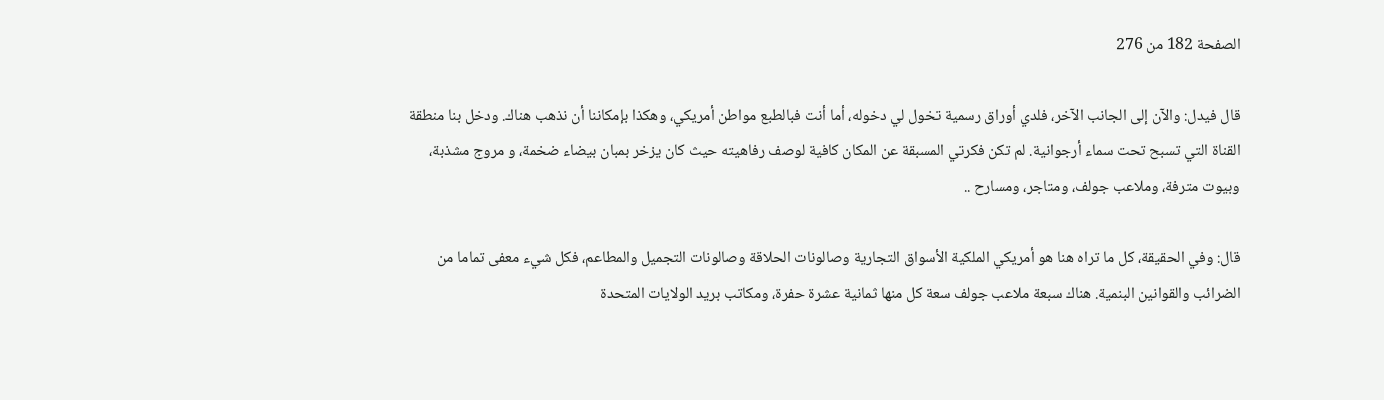الصفحة 182 من 276

قال فيدل: والآن إلى الجانب الآخر، فلدي أوراق رسمية تخول لي دخوله، أما أنت فبالطبع مواطن أمريكي، وهكذا بإمكاننا أن نذهب هناك. ودخل بنا منطقة القناة التي تسبح تحت سماء أرجوانية. لم تكن فكرتي المسبقة عن المكان كافية لوصف رفاهيته حيث كان يزخر بمبان بيضاء ضخمة، و مروج مشذبة، وبيوت مترفة، وملاعب جولف، ومتاجر، ومسارح ..

قال: وفي الحقيقة، كل ما تراه هنا هو أمريكي الملكية الأسواق التجارية وصالونات الحلاقة وصالونات التجميل والمطاعم، فكل شيء معفى تماما من الضرائب والقوانين البنمية. هناك سبعة ملاعب جولف سعة كل منها ثمانية عشرة حفرة، ومكاتب بريد الولايات المتحدة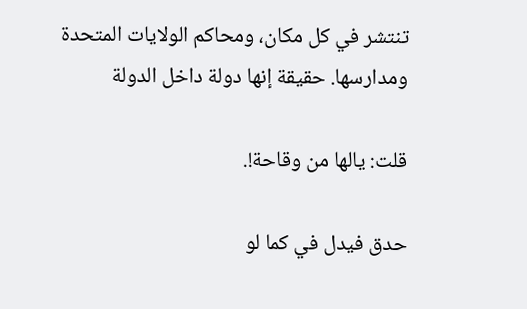تنتشر في كل مكان، ومحاكم الولايات المتحدة ومدارسها. حقيقة إنها دولة داخل الدولة

قلت: يالها من وقاحة!.

حدق فيدل في كما لو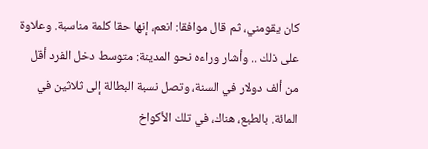كان يقومني، ثم قال موافقا: انعم، إنها حقا كلمة مناسبة. وعلاوة على ذلك .. وأشار وراءه نحو المدينة: متوسط دخل الفرد أقل من ألف دولار في السنة، وتصل نسبة البطالة إلى ثلاثين في المائة. بالطبع، هناك، في تلك الأكواخ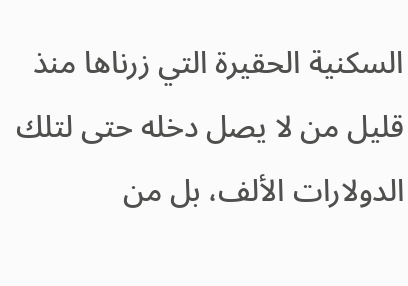السكنية الحقيرة التي زرناها منذ قليل من لا يصل دخله حتى لتلك الدولارات الألف، بل من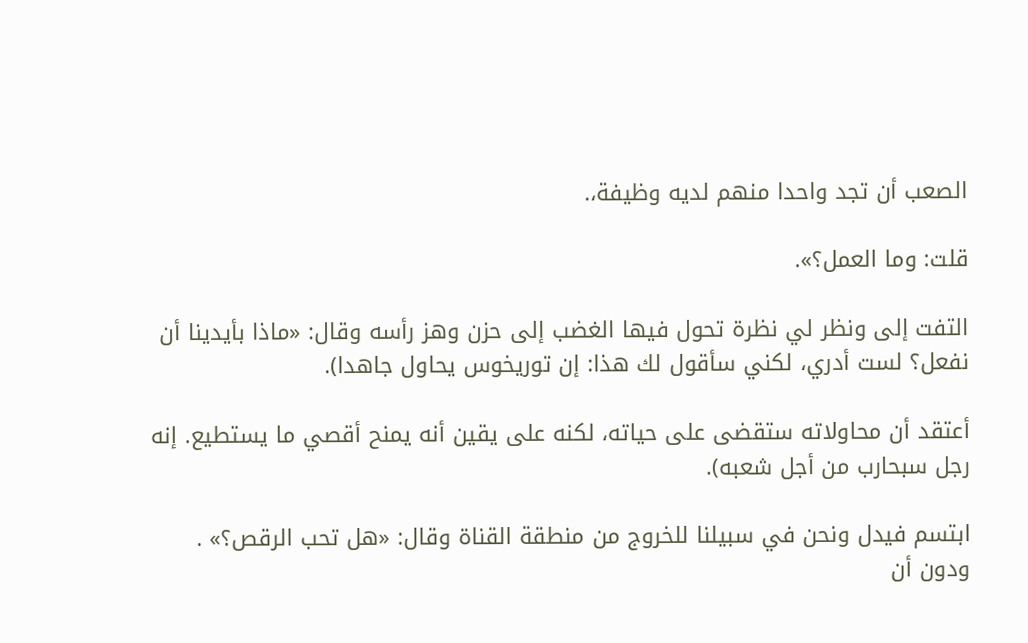الصعب أن تجد واحدا منهم لديه وظيفة،.

قلت: وما العمل؟».

التفت إلى ونظر لي نظرة تحول فيها الغضب إلى حزن وهز رأسه وقال: «ماذا بأيدينا أن نفعل؟ لست أدري، لكني سأقول لك هذا: إن توريخوس يحاول جاهدا).

أعتقد أن محاولاته ستقضى على حياته، لكنه على يقين أنه يمنح أقصي ما يستطيع. إنه رجل سبحارب من أجل شعبه).

ابتسم فيدل ونحن في سبيلنا للخروج من منطقة القناة وقال: «هل تحب الرقص؟» . ودون أن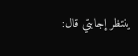ينتظر إجابتي قال: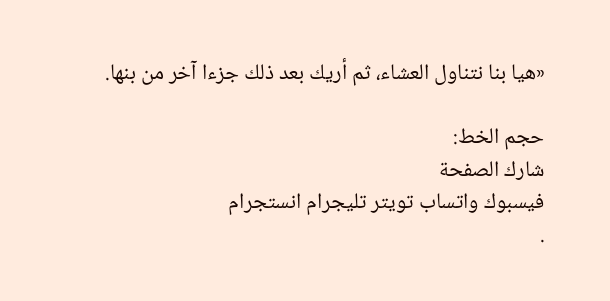«هيا بنا نتناول العشاء، ثم أريك بعد ذلك جزءا آخر من بنها.

حجم الخط:
شارك الصفحة
فيسبوك واتساب تويتر تليجرام انستجرام
.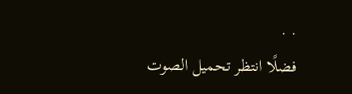. .
فضلًا انتظر تحميل الصوت